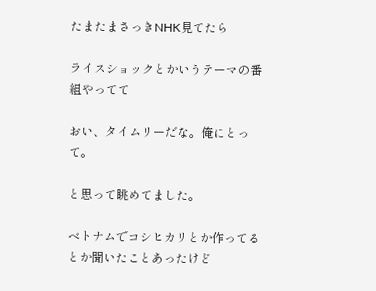たまたまさっきNHK見てたら

ライスショックとかいうテーマの番組やってて

おい、タイムリーだな。俺にとって。

と思って眺めてました。

ベトナムでコシヒカリとか作ってるとか聞いたことあったけど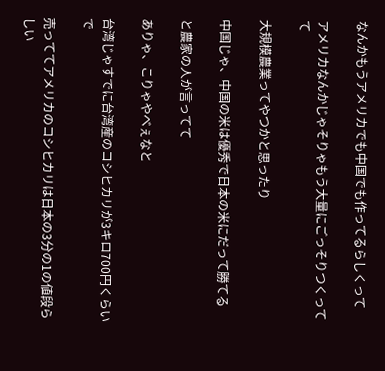なんかもうアメリカでも中国でも作ってるらしくって

アメリカなんかじゃそりゃもう大量にごっそりつくってて

大規模農業ってやつかと思ったり

中国じゃ、中国の米は優秀で日本の米にだって勝てる

と農家の人が言ってて

ありゃ、こりゃやべぇなと

台湾じゃすでに台湾産のコシヒカリが3キロ700円くらいで

売っててアメリカのコシヒカリは日本の3分の1の値段らしい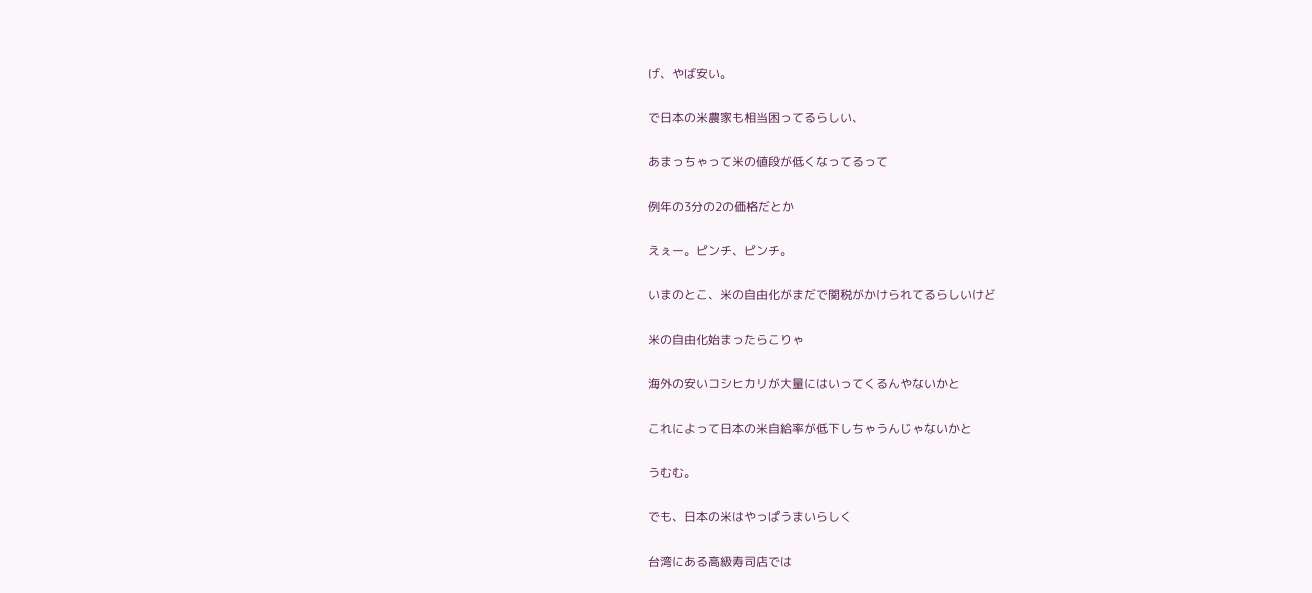げ、やば安い。

で日本の米農家も相当困ってるらしい、

あまっちゃって米の値段が低くなってるって

例年の3分の2の価格だとか

えぇー。ピンチ、ピンチ。

いまのとこ、米の自由化がまだで関税がかけられてるらしいけど

米の自由化始まったらこりゃ

海外の安いコシヒカリが大量にはいってくるんやないかと

これによって日本の米自給率が低下しちゃうんじゃないかと

うむむ。

でも、日本の米はやっぱうまいらしく

台湾にある高級寿司店では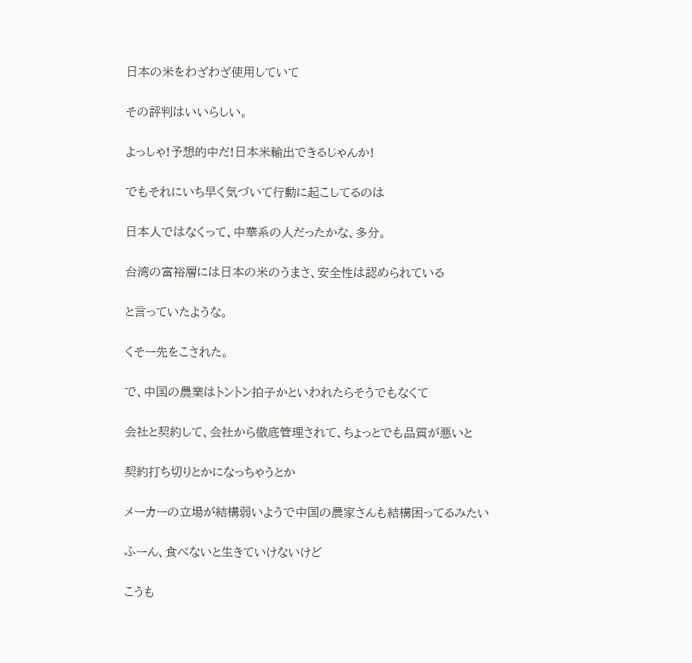日本の米をわざわざ使用していて

その評判はいいらしい。

よっしゃ!予想的中だ!日本米輸出できるじゃんか!

でもそれにいち早く気づいて行動に起こしてるのは

日本人ではなくって、中華系の人だったかな、多分。

台湾の富裕層には日本の米のうまさ、安全性は認められている

と言っていたような。

くそー先をこされた。

で、中国の農業はトントン拍子かといわれたらそうでもなくて

会社と契約して、会社から徹底管理されて、ちょっとでも品質が悪いと

契約打ち切りとかになっちゃうとか

メーカーの立場が結構弱いようで中国の農家さんも結構困ってるみたい

ふーん、食べないと生きていけないけど

こうも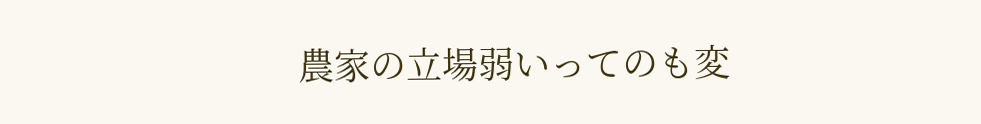農家の立場弱いってのも変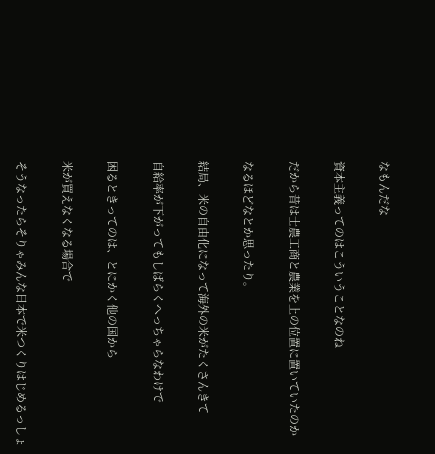なもんだな

資本主義ってのはこういうことなのね

だから昔は士農工商と農業を上の位置に置いていたのか

なるほどなとか思ったり。

結局、米の自由化になって海外の米がたくさんきて

自給率が下がってもしばらくへっちゃらなわけで

困るときってのは、とにかく他の国から

米が買えなくなる場合で

そうなったらそりゃみんな日本で米つくりはじめるっしょ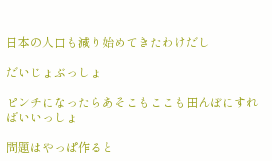日本の人口も減り始めてきたわけだし

だいじょぶっしょ

ピンチになったらあそこもここも田んぼにすればいいっしょ

問題はやっぱ作ると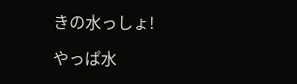きの水っしょ!

やっぱ水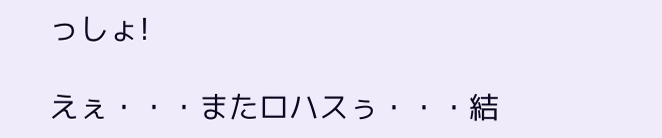っしょ!

えぇ・・・またロハスぅ・・・結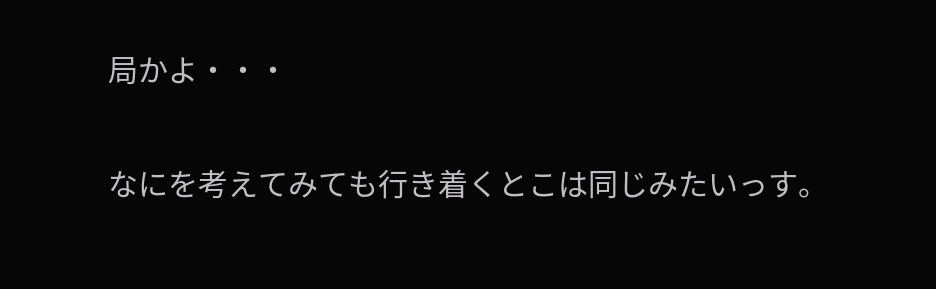局かよ・・・

なにを考えてみても行き着くとこは同じみたいっす。